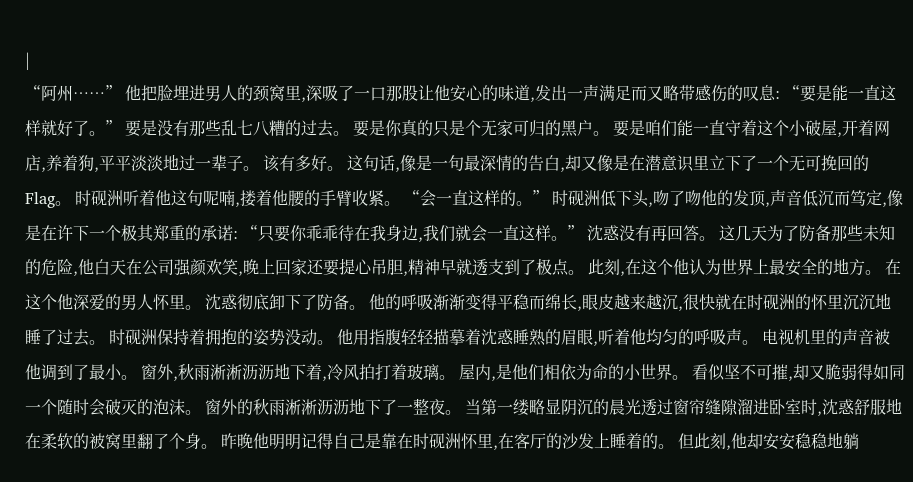|
“阿州……” 他把脸埋进男人的颈窝里,深吸了一口那股让他安心的味道,发出一声满足而又略带感伤的叹息: “要是能一直这样就好了。” 要是没有那些乱七八糟的过去。 要是你真的只是个无家可归的黑户。 要是咱们能一直守着这个小破屋,开着网店,养着狗,平平淡淡地过一辈子。 该有多好。 这句话,像是一句最深情的告白,却又像是在潜意识里立下了一个无可挽回的Flag。 时砚洲听着他这句呢喃,搂着他腰的手臂收紧。 “会一直这样的。” 时砚洲低下头,吻了吻他的发顶,声音低沉而笃定,像是在许下一个极其郑重的承诺: “只要你乖乖待在我身边,我们就会一直这样。” 沈惑没有再回答。 这几天为了防备那些未知的危险,他白天在公司强颜欢笑,晚上回家还要提心吊胆,精神早就透支到了极点。 此刻,在这个他认为世界上最安全的地方。 在这个他深爱的男人怀里。 沈惑彻底卸下了防备。 他的呼吸渐渐变得平稳而绵长,眼皮越来越沉,很快就在时砚洲的怀里沉沉地睡了过去。 时砚洲保持着拥抱的姿势没动。 他用指腹轻轻描摹着沈惑睡熟的眉眼,听着他均匀的呼吸声。 电视机里的声音被他调到了最小。 窗外,秋雨淅淅沥沥地下着,冷风拍打着玻璃。 屋内,是他们相依为命的小世界。 看似坚不可摧,却又脆弱得如同一个随时会破灭的泡沫。 窗外的秋雨淅淅沥沥地下了一整夜。 当第一缕略显阴沉的晨光透过窗帘缝隙溜进卧室时,沈惑舒服地在柔软的被窝里翻了个身。 昨晚他明明记得自己是靠在时砚洲怀里,在客厅的沙发上睡着的。 但此刻,他却安安稳稳地躺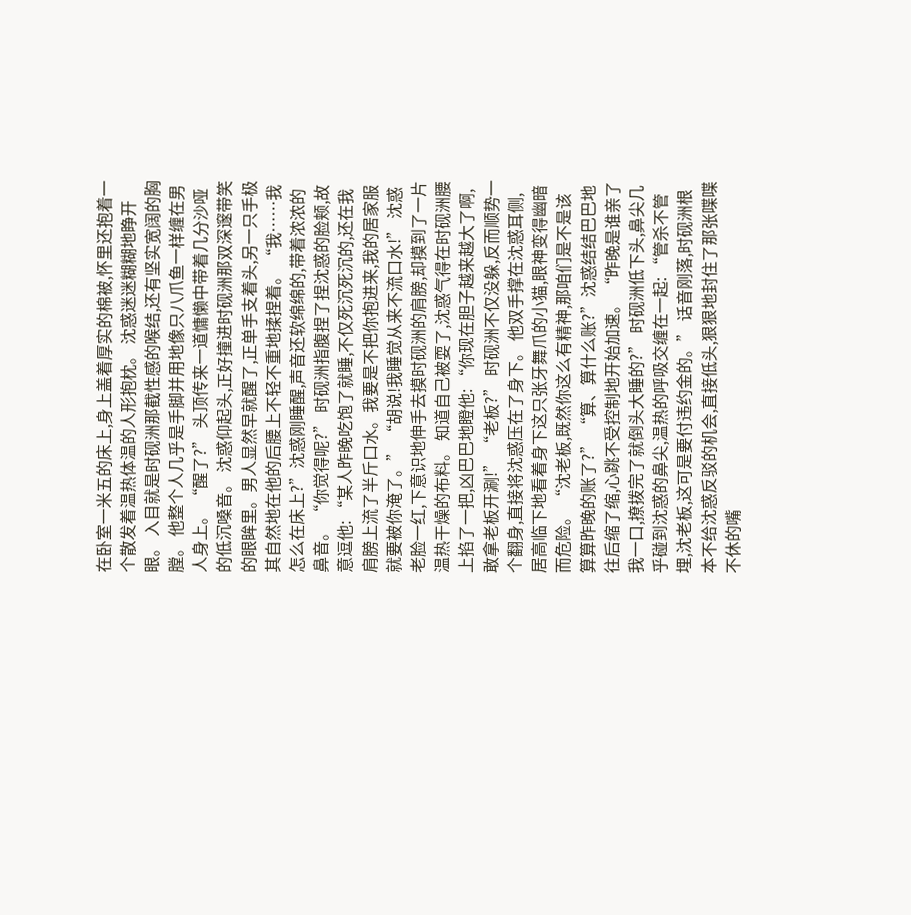在卧室一米五的床上,身上盖着厚实的棉被,怀里还抱着一个散发着温热体温的人形抱枕。 沈惑迷迷糊糊地睁开眼。 入目就是时砚洲那截性感的喉结,还有坚实宽阔的胸膛。 他整个人几乎是手脚并用地像只八爪鱼一样缠在男人身上。 “醒了?” 头顶传来一道慵懒中带着几分沙哑的低沉嗓音。 沈惑仰起头,正好撞进时砚洲那双深邃带笑的眼眸里。男人显然早就醒了,正单手支着头,另一只手极其自然地在他的后腰上不轻不重地揉捏着。 “我……我怎么在床上?”沈惑刚睡醒,声音还软绵绵的,带着浓浓的鼻音。 “你觉得呢?” 时砚洲指腹捏了捏沈惑的脸颊,故意逗他: “某人昨晚吃饱了就睡,不仅死沉死沉的,还在我肩膀上流了半斤口水。我要是不把你抱进来,我的居家服就要被你淹了。” “胡说!我睡觉从来不流口水!” 沈惑老脸一红,下意识地伸手去摸时砚洲的肩膀,却摸到了一片温热干燥的布料。 知道自己被耍了,沈惑气得在时砚洲腰上掐了一把,凶巴巴地瞪他: “你现在胆子越来越大了啊,敢拿老板开涮!” “老板?” 时砚洲不仅没躲,反而顺势一个翻身,直接将沈惑压在了身下。 他双手撑在沈惑耳侧,居高临下地看着身下这只张牙舞爪的小猫,眼神变得幽暗而危险。 “沈老板,既然你这么有精神,那咱们是不是该算算昨晚的账了?” “算、算什么账?”沈惑结结巴巴地往后缩了缩,心跳不受控制地开始加速。 “昨晚是谁亲了我一口,撩拨完了就倒头大睡的?” 时砚洲低下头,鼻尖几乎碰到沈惑的鼻尖,温热的呼吸交缠在一起: “管杀不管埋,沈老板,这可是要付违约金的。” 话音刚落,时砚洲根本不给沈惑反驳的机会,直接低头,狠狠地封住了那张喋喋不休的嘴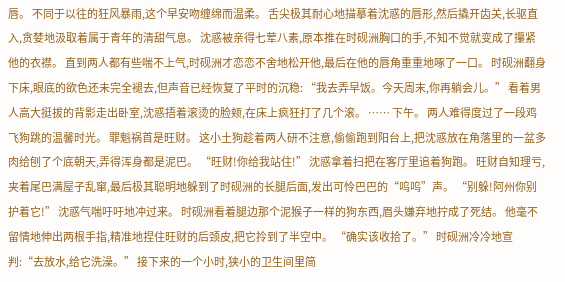唇。 不同于以往的狂风暴雨,这个早安吻缠绵而温柔。 舌尖极其耐心地描摹着沈惑的唇形,然后撬开齿关,长驱直入,贪婪地汲取着属于青年的清甜气息。 沈惑被亲得七荤八素,原本推在时砚洲胸口的手,不知不觉就变成了攥紧他的衣襟。 直到两人都有些喘不上气,时砚洲才恋恋不舍地松开他,最后在他的唇角重重地啄了一口。 时砚洲翻身下床,眼底的欲色还未完全褪去,但声音已经恢复了平时的沉稳: “我去弄早饭。今天周末,你再躺会儿。” 看着男人高大挺拔的背影走出卧室,沈惑捂着滚烫的脸颊,在床上疯狂打了几个滚。 …… 下午。 两人难得度过了一段鸡飞狗跳的温馨时光。 罪魁祸首是旺财。 这小土狗趁着两人研不注意,偷偷跑到阳台上,把沈惑放在角落里的一盆多肉给刨了个底朝天,弄得浑身都是泥巴。 “旺财!你给我站住!” 沈惑拿着扫把在客厅里追着狗跑。 旺财自知理亏,夹着尾巴满屋子乱窜,最后极其聪明地躲到了时砚洲的长腿后面,发出可怜巴巴的“呜呜”声。 “别躲!阿州你别护着它!” 沈惑气喘吁吁地冲过来。 时砚洲看着腿边那个泥猴子一样的狗东西,眉头嫌弃地拧成了死结。 他毫不留情地伸出两根手指,精准地捏住旺财的后颈皮,把它拎到了半空中。 “确实该收拾了。” 时砚洲冷冷地宣判:“去放水,给它洗澡。” 接下来的一个小时,狭小的卫生间里简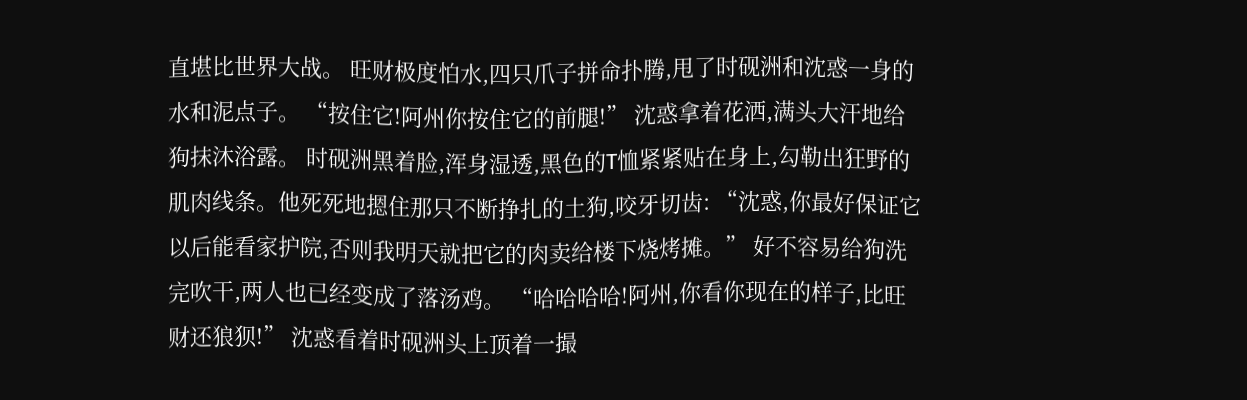直堪比世界大战。 旺财极度怕水,四只爪子拼命扑腾,甩了时砚洲和沈惑一身的水和泥点子。 “按住它!阿州你按住它的前腿!” 沈惑拿着花洒,满头大汗地给狗抹沐浴露。 时砚洲黑着脸,浑身湿透,黑色的T恤紧紧贴在身上,勾勒出狂野的肌肉线条。他死死地摁住那只不断挣扎的土狗,咬牙切齿: “沈惑,你最好保证它以后能看家护院,否则我明天就把它的肉卖给楼下烧烤摊。” 好不容易给狗洗完吹干,两人也已经变成了落汤鸡。 “哈哈哈哈!阿州,你看你现在的样子,比旺财还狼狈!” 沈惑看着时砚洲头上顶着一撮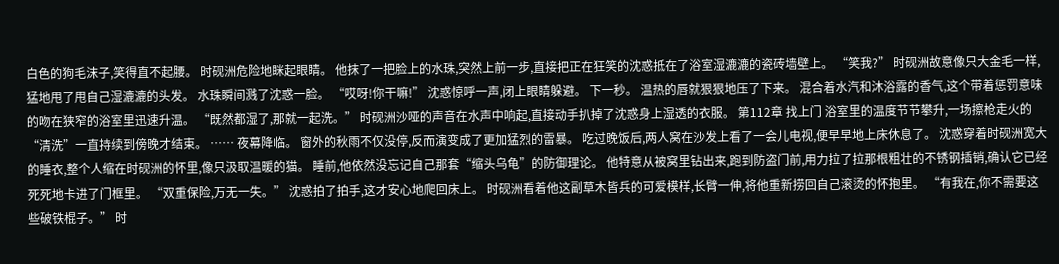白色的狗毛沫子,笑得直不起腰。 时砚洲危险地眯起眼睛。 他抹了一把脸上的水珠,突然上前一步,直接把正在狂笑的沈惑抵在了浴室湿漉漉的瓷砖墙壁上。 “笑我?” 时砚洲故意像只大金毛一样,猛地甩了甩自己湿漉漉的头发。 水珠瞬间溅了沈惑一脸。 “哎呀!你干嘛!” 沈惑惊呼一声,闭上眼睛躲避。 下一秒。 温热的唇就狠狠地压了下来。 混合着水汽和沐浴露的香气,这个带着惩罚意味的吻在狭窄的浴室里迅速升温。 “既然都湿了,那就一起洗。” 时砚洲沙哑的声音在水声中响起,直接动手扒掉了沈惑身上湿透的衣服。 第112章 找上门 浴室里的温度节节攀升,一场擦枪走火的“清洗”一直持续到傍晚才结束。 …… 夜幕降临。 窗外的秋雨不仅没停,反而演变成了更加猛烈的雷暴。 吃过晚饭后,两人窝在沙发上看了一会儿电视,便早早地上床休息了。 沈惑穿着时砚洲宽大的睡衣,整个人缩在时砚洲的怀里,像只汲取温暖的猫。 睡前,他依然没忘记自己那套“缩头乌龟”的防御理论。 他特意从被窝里钻出来,跑到防盗门前,用力拉了拉那根粗壮的不锈钢插销,确认它已经死死地卡进了门框里。 “双重保险,万无一失。” 沈惑拍了拍手,这才安心地爬回床上。 时砚洲看着他这副草木皆兵的可爱模样,长臂一伸,将他重新捞回自己滚烫的怀抱里。 “有我在,你不需要这些破铁棍子。” 时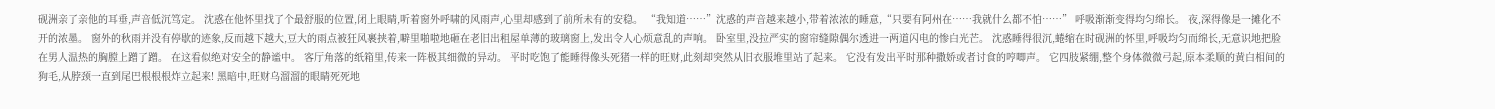砚洲亲了亲他的耳垂,声音低沉笃定。 沈惑在他怀里找了个最舒服的位置,闭上眼睛,听着窗外呼啸的风雨声,心里却感到了前所未有的安稳。 “我知道……”沈惑的声音越来越小,带着浓浓的睡意,“只要有阿州在……我就什么都不怕……” 呼吸渐渐变得均匀绵长。 夜,深得像是一摊化不开的浓墨。 窗外的秋雨并没有停歇的迹象,反而越下越大,豆大的雨点被狂风裹挟着,噼里啪啦地砸在老旧出租屋单薄的玻璃窗上,发出令人心烦意乱的声响。 卧室里,没拉严实的窗帘缝隙偶尔透进一两道闪电的惨白光芒。 沈惑睡得很沉,蜷缩在时砚洲的怀里,呼吸均匀而绵长,无意识地把脸在男人温热的胸膛上蹭了蹭。 在这看似绝对安全的静谧中。 客厅角落的纸箱里,传来一阵极其细微的异动。 平时吃饱了能睡得像头死猪一样的旺财,此刻却突然从旧衣服堆里站了起来。 它没有发出平时那种撒娇或者讨食的哼唧声。 它四肢紧绷,整个身体微微弓起,原本柔顺的黄白相间的狗毛,从脖颈一直到尾巴根根根炸立起来! 黑暗中,旺财乌溜溜的眼睛死死地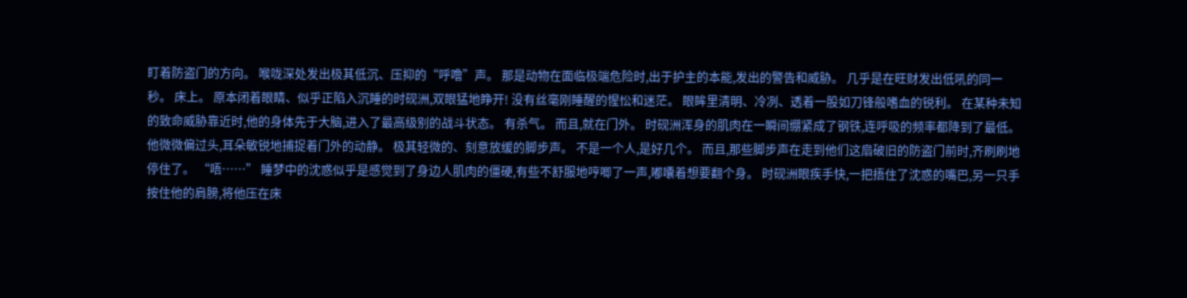盯着防盗门的方向。 喉咙深处发出极其低沉、压抑的“呼噜”声。 那是动物在面临极端危险时,出于护主的本能,发出的警告和威胁。 几乎是在旺财发出低吼的同一秒。 床上。 原本闭着眼睛、似乎正陷入沉睡的时砚洲,双眼猛地睁开! 没有丝毫刚睡醒的惺忪和迷茫。 眼眸里清明、冷冽、透着一股如刀锋般嗜血的锐利。 在某种未知的致命威胁靠近时,他的身体先于大脑,进入了最高级别的战斗状态。 有杀气。 而且,就在门外。 时砚洲浑身的肌肉在一瞬间绷紧成了钢铁,连呼吸的频率都降到了最低。 他微微偏过头,耳朵敏锐地捕捉着门外的动静。 极其轻微的、刻意放缓的脚步声。 不是一个人,是好几个。 而且,那些脚步声在走到他们这扇破旧的防盗门前时,齐刷刷地停住了。 “唔……” 睡梦中的沈惑似乎是感觉到了身边人肌肉的僵硬,有些不舒服地哼唧了一声,嘟囔着想要翻个身。 时砚洲眼疾手快,一把捂住了沈惑的嘴巴,另一只手按住他的肩膀,将他压在床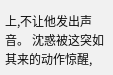上,不让他发出声音。 沈惑被这突如其来的动作惊醒,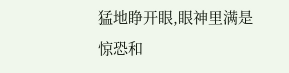猛地睁开眼,眼神里满是惊恐和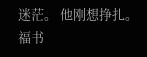迷茫。 他刚想挣扎。
福书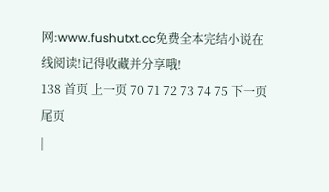网:www.fushutxt.cc免费全本完结小说在线阅读!记得收藏并分享哦!
138 首页 上一页 70 71 72 73 74 75 下一页 尾页
|